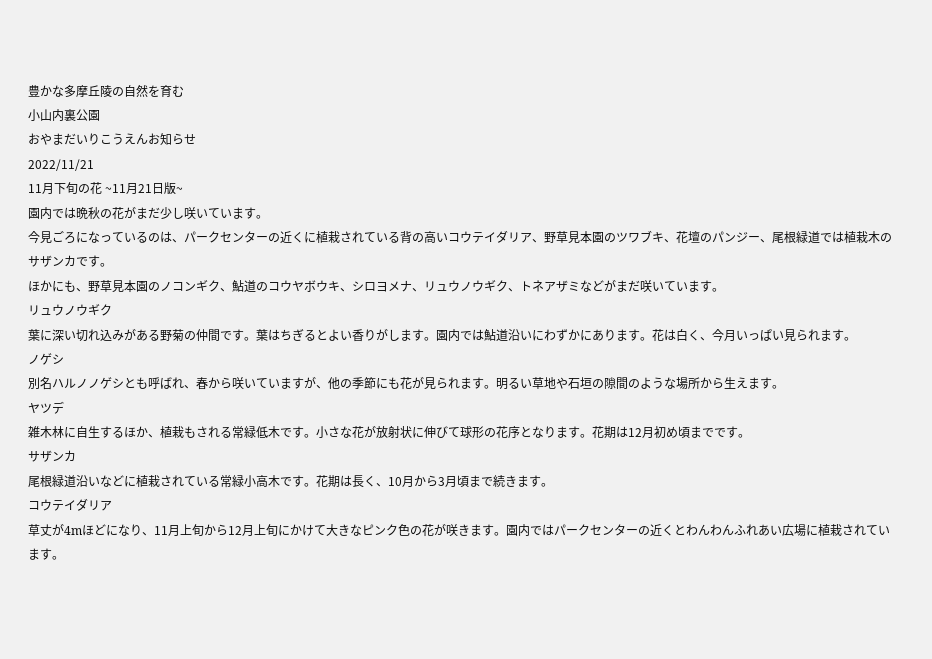豊かな多摩丘陵の自然を育む
小山内裏公園
おやまだいりこうえんお知らせ
2022/11/21
11月下旬の花 ~11月21日版~
園内では晩秋の花がまだ少し咲いています。
今見ごろになっているのは、パークセンターの近くに植栽されている背の高いコウテイダリア、野草見本園のツワブキ、花壇のパンジー、尾根緑道では植栽木のサザンカです。
ほかにも、野草見本園のノコンギク、鮎道のコウヤボウキ、シロヨメナ、リュウノウギク、トネアザミなどがまだ咲いています。
リュウノウギク
葉に深い切れ込みがある野菊の仲間です。葉はちぎるとよい香りがします。園内では鮎道沿いにわずかにあります。花は白く、今月いっぱい見られます。
ノゲシ
別名ハルノノゲシとも呼ばれ、春から咲いていますが、他の季節にも花が見られます。明るい草地や石垣の隙間のような場所から生えます。
ヤツデ
雑木林に自生するほか、植栽もされる常緑低木です。小さな花が放射状に伸びて球形の花序となります。花期は12月初め頃までです。
サザンカ
尾根緑道沿いなどに植栽されている常緑小高木です。花期は長く、10月から3月頃まで続きます。
コウテイダリア
草丈が4mほどになり、11月上旬から12月上旬にかけて大きなピンク色の花が咲きます。園内ではパークセンターの近くとわんわんふれあい広場に植栽されています。